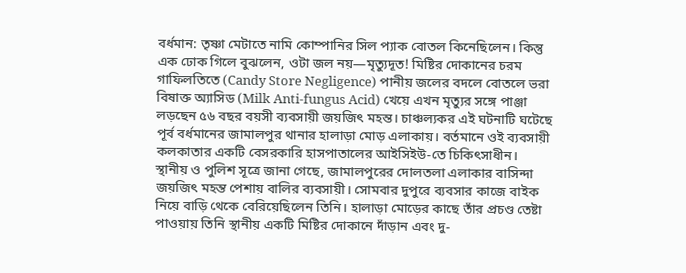বর্ধমান: তৃষ্ণা মেটাতে নামি কোম্পানির সিল প্যাক বোতল কিনেছিলেন। কিন্তু এক ঢোক গিলে বুঝলেন, ওটা জল নয়—মৃত্যুদূত! মিষ্টির দোকানের চরম গাফিলতিতে (Candy Store Negligence) পানীয় জলের বদলে বোতলে ভরা বিষাক্ত অ্যাসিড (Milk Anti-fungus Acid) খেয়ে এখন মৃত্যুর সঙ্গে পাঞ্জা লড়ছেন ৫৬ বছর বয়সী ব্যবসায়ী জয়জিৎ মহন্ত। চাঞ্চল্যকর এই ঘটনাটি ঘটেছে পূর্ব বর্ধমানের জামালপুর থানার হালাড়া মোড় এলাকায়। বর্তমানে ওই ব্যবসায়ী কলকাতার একটি বেসরকারি হাসপাতালের আইসিইউ-তে চিকিৎসাধীন।
স্থানীয় ও পুলিশ সূত্রে জানা গেছে, জামালপুরের দোলতলা এলাকার বাসিন্দা জয়জিৎ মহন্ত পেশায় বালির ব্যবসায়ী। সোমবার দুপুরে ব্যবসার কাজে বাইক নিয়ে বাড়ি থেকে বেরিয়েছিলেন তিনি। হালাড়া মোড়ের কাছে তাঁর প্রচণ্ড তেষ্টা পাওয়ায় তিনি স্থানীয় একটি মিষ্টির দোকানে দাঁড়ান এবং দু-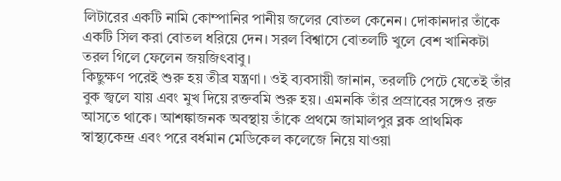লিটারের একটি নামি কোম্পানির পানীয় জলের বোতল কেনেন। দোকানদার তাঁকে একটি সিল করা বোতল ধরিয়ে দেন। সরল বিশ্বাসে বোতলটি খুলে বেশ খানিকটা তরল গিলে ফেলেন জয়জিৎবাবু।
কিছুক্ষণ পরেই শুরু হয় তীব্র যন্ত্রণা। ওই ব্যবসায়ী জানান, তরলটি পেটে যেতেই তাঁর বুক জ্বলে যায় এবং মুখ দিয়ে রক্তবমি শুরু হয়। এমনকি তাঁর প্রস্রাবের সঙ্গেও রক্ত আসতে থাকে। আশঙ্কাজনক অবস্থায় তাঁকে প্রথমে জামালপুর ব্লক প্রাথমিক স্বাস্থ্যকেন্দ্র এবং পরে বর্ধমান মেডিকেল কলেজে নিয়ে যাওয়া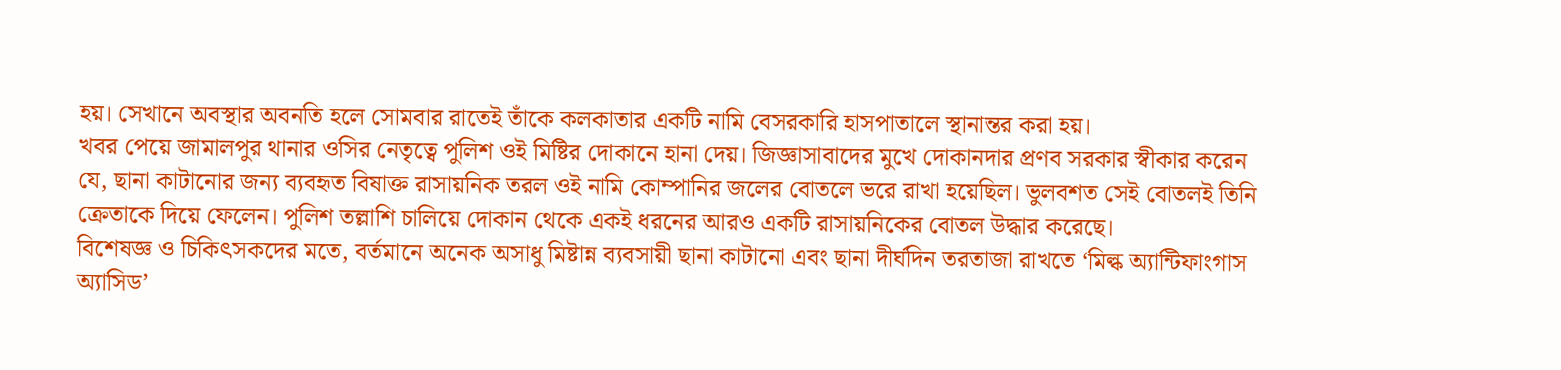হয়। সেখানে অবস্থার অবনতি হলে সোমবার রাতেই তাঁকে কলকাতার একটি নামি বেসরকারি হাসপাতালে স্থানান্তর করা হয়।
খবর পেয়ে জামালপুর থানার ওসির নেতৃত্বে পুলিশ ওই মিষ্টির দোকানে হানা দেয়। জিজ্ঞাসাবাদের মুখে দোকানদার প্রণব সরকার স্বীকার করেন যে, ছানা কাটানোর জন্য ব্যবহৃত বিষাক্ত রাসায়নিক তরল ওই নামি কোম্পানির জলের বোতলে ভরে রাখা হয়েছিল। ভুলবশত সেই বোতলই তিনি ক্রেতাকে দিয়ে ফেলেন। পুলিশ তল্লাশি চালিয়ে দোকান থেকে একই ধরনের আরও একটি রাসায়নিকের বোতল উদ্ধার করেছে।
বিশেষজ্ঞ ও চিকিৎসকদের মতে, বর্তমানে অনেক অসাধু মিষ্টান্ন ব্যবসায়ী ছানা কাটানো এবং ছানা দীর্ঘদিন তরতাজা রাখতে ‘মিল্ক অ্যান্টিফাংগাস অ্যাসিড’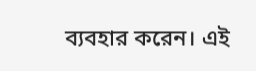ব্যবহার করেন। এই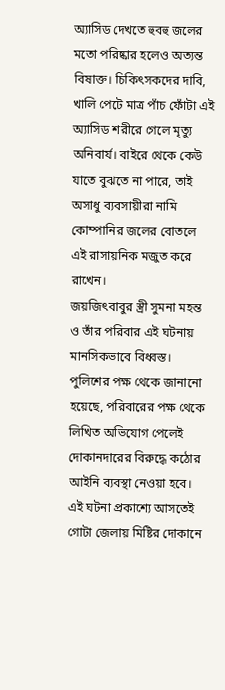অ্যাসিড দেখতে হুবহু জলের মতো পরিষ্কার হলেও অত্যন্ত বিষাক্ত। চিকিৎসকদের দাবি, খালি পেটে মাত্র পাঁচ ফোঁটা এই অ্যাসিড শরীরে গেলে মৃত্যু অনিবার্য। বাইরে থেকে কেউ যাতে বুঝতে না পারে, তাই অসাধু ব্যবসায়ীরা নামি কোম্পানির জলের বোতলে এই রাসায়নিক মজুত করে রাখেন।
জয়জিৎবাবুর স্ত্রী সুমনা মহন্ত ও তাঁর পরিবার এই ঘটনায় মানসিকভাবে বিধ্বস্ত। পুলিশের পক্ষ থেকে জানানো হয়েছে, পরিবারের পক্ষ থেকে লিখিত অভিযোগ পেলেই দোকানদারের বিরুদ্ধে কঠোর আইনি ব্যবস্থা নেওয়া হবে। এই ঘটনা প্রকাশ্যে আসতেই গোটা জেলায় মিষ্টির দোকানে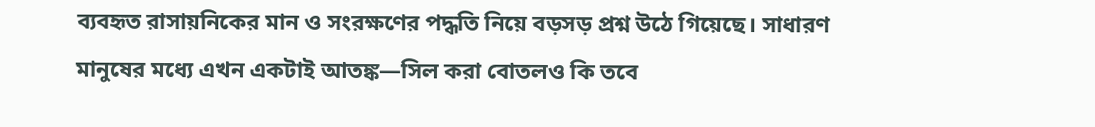ব্যবহৃত রাসায়নিকের মান ও সংরক্ষণের পদ্ধতি নিয়ে বড়সড় প্রশ্ন উঠে গিয়েছে। সাধারণ মানুষের মধ্যে এখন একটাই আতঙ্ক—সিল করা বোতলও কি তবে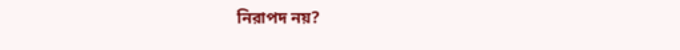নিরাপদ নয়?